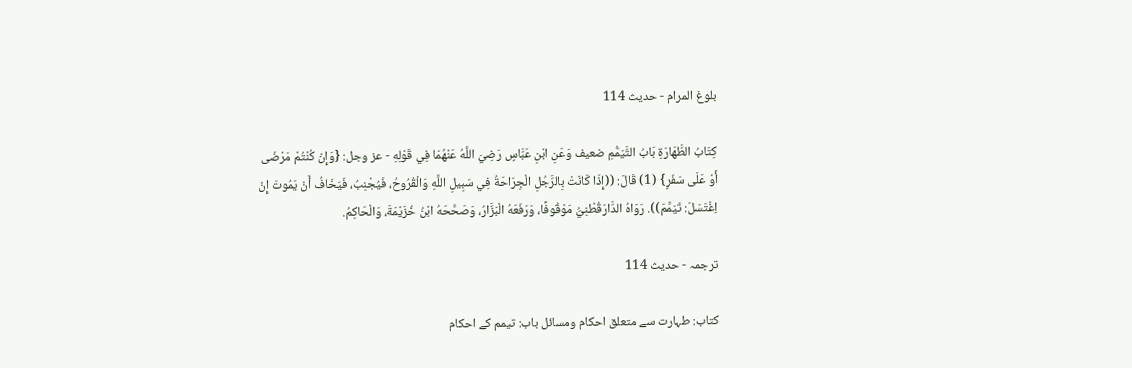بلوغ المرام - حدیث 114

کِتَابُ الطَّھَارَۃِ بَابُ التَّيَمُّمِ ضعيف وَعَنِ ابْنِ عَبَّاسٍ رَضِيَ اللَّهُ عَنْهُمَا فِي قَوْلِهِ - عز وجل: {وَإِنْ كُنْتُمْ مَرْضَى أَوْ عَلَى سَفَرٍ} (1) قَالَ: ((إِذَا كَانَتْ بِالرَّجُلِ الْجِرَاحَةُ فِي سَبِيلِ اللَّهِ وَالْقُرُوحُ، فَيُجْنِبُ، فَيَخَافُ أَنْ يَمُوتَ إِنْ اِغْتَسَلَ: تَيَمَّمَ)). رَوَاهُ الدَّارَقُطْنِيُّ مَوْقُوفًا، وَرَفَعَهُ الْبَزَّارُ، وَصَحَّحَهُ ابْنُ خُزَيْمَةَ، وَالْحَاكِمُ.

ترجمہ - حدیث 114

کتاب: طہارت سے متعلق احکام ومسائل باب: تیمم کے احکام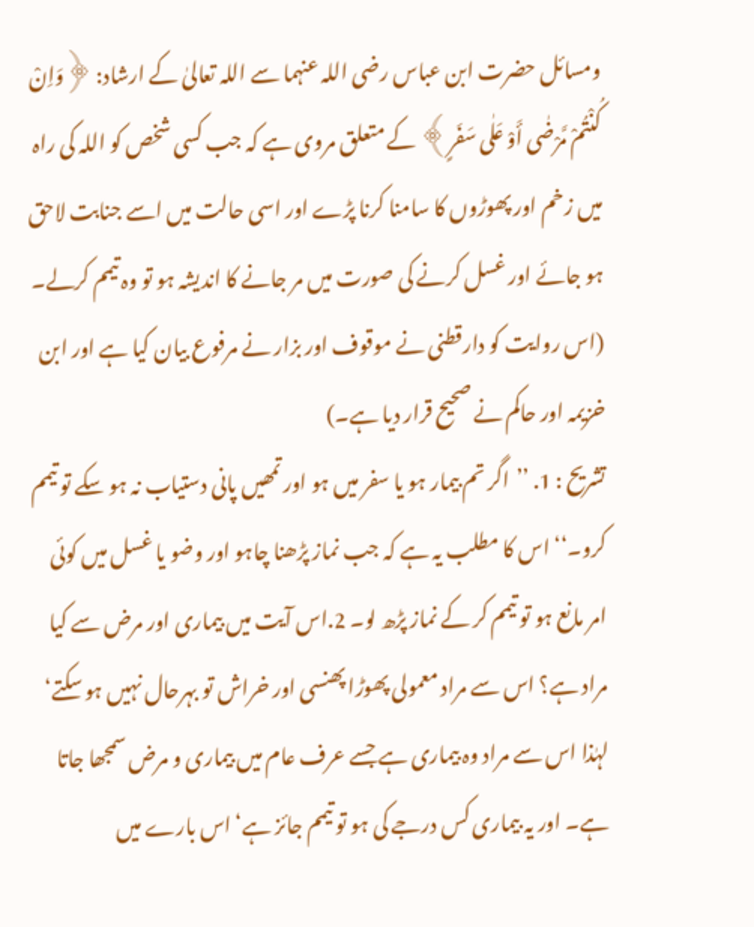ومسائل حضرت ابن عباس رضی اللہ عنہما سے اللہ تعالیٰ کے ارشاد: ﴿وَاِنْ کُنْتُمْ مَّرْضٰی أَوْ عَلٰی سَفَرٍ﴾ کے متعلق مروی ہے کہ جب کسی شخص کو اللہ کی راہ میں زخم اور پھوڑوں کا سامنا کرنا پڑے اور اسی حالت میں اسے جنابت لاحق ہو جائے اور غسل کرنے کی صورت میں مر جانے کا اندیشہ ہو تو وہ تیمم کرلے۔ (اس روایت کو دارقطنی نے موقوف اور بزار نے مرفوع بیان کیا ہے اور ابن خزیمہ اور حاکم نے صحیح قرار دیا ہے۔)
تشریح : 1. ’’اگر تم بیمار ہو یا سفر میں ہو اور تمھیں پانی دستیاب نہ ہو سکے تو تیمم کرو۔‘‘ اس کا مطلب یہ ہے کہ جب نماز پڑھنا چاہو اور وضو یا غسل میں کوئی امر مانع ہو تو تیمم کر کے نماز پڑھ لو۔ 2.اس آیت میں بیماری اور مرض سے کیا مراد ہے؟ اس سے مراد معمولی پھوڑا پھنسی اور خراش تو بہرحال نہیں ہو سکتے‘ لہٰذا اس سے مراد وہ بیماری ہے جسے عرف عام میں بیماری و مرض سمجھا جاتا ہے۔ اور یہ بیماری کس درجے کی ہو تو تیمم جائز ہے‘ اس بارے میں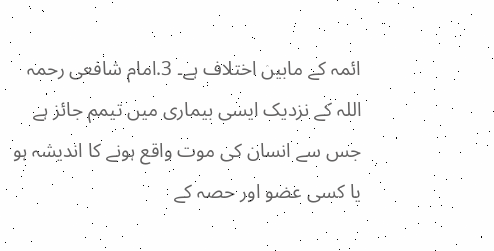ائمہ کے مابین اختلاف ہے۔ 3.امام شافعی رحمہ اللہ کے نزدیک ایسی بیماری میں تیمم جائز ہے جس سے انسان کی موت واقع ہونے کا اندیشہ ہو یا کسی عضو اور حصہ کے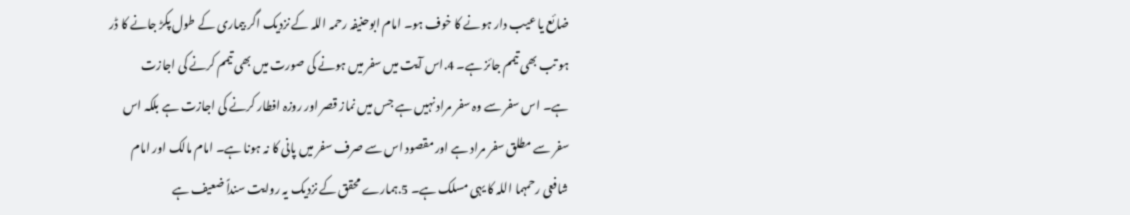ضائع یا عیب دار ہونے کا خوف ہو۔ امام ابوحنیفہ رحمہ اللہ کے نزدیک اگر بیماری کے طول پکڑ جانے کا ڈر ہو تب بھی تیمم جائز ہے۔ 4.اس آیت میں سفر میں ہونے کی صورت میں بھی تیمم کرنے کی اجازت ہے۔ اس سفر سے وہ سفر مراد نہیں ہے جس میں نماز قصر اور روزہ افطار کرنے کی اجازت ہے بلکہ اس سفر سے مطلق سفر مراد ہے اور مقصود اس سے صرف سفر میں پانی کا نہ ہونا ہے۔ امام مالک اور امام شافعی رحمہما اللہ کا یہی مسلک ہے۔ 5.ہمارے محقق کے نزدیک یہ روایت سنداً ضعیف ہے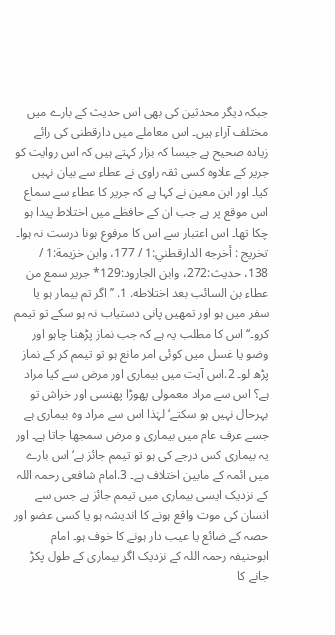جبکہ دیگر محدثین کی بھی اس حدیث کے بارے میں مختلف آراء ہیں۔ اس معاملے میں دارقطنی کی رائے زیادہ صحیح ہے جیسا کہ بزار کہتے ہیں کہ اس روایت کو جریر کے علاوہ کسی ثقہ راوی نے عطاء سے بیان نہیں کیا۔ اور ابن معین نے کہا ہے کہ جریر کا عطاء سے سماع اس موقع پر ہے جب ان کے حافظے میں اختلاط پیدا ہو چکا تھا۔ اس اعتبار سے اس کا مرفوع ہونا درست نہ ہوا۔
تخریج : أخرجه الدارقطني:1 / 177، وابن خزيمة:1 / 138، حديث:272، وابن الجارود:129* جرير سمع من عطاء بن السائب بعد اختلاطه. 1. ’’اگر تم بیمار ہو یا سفر میں ہو اور تمھیں پانی دستیاب نہ ہو سکے تو تیمم کرو۔‘‘ اس کا مطلب یہ ہے کہ جب نماز پڑھنا چاہو اور وضو یا غسل میں کوئی امر مانع ہو تو تیمم کر کے نماز پڑھ لو۔ 2.اس آیت میں بیماری اور مرض سے کیا مراد ہے؟ اس سے مراد معمولی پھوڑا پھنسی اور خراش تو بہرحال نہیں ہو سکتے‘ لہٰذا اس سے مراد وہ بیماری ہے جسے عرف عام میں بیماری و مرض سمجھا جاتا ہے۔ اور یہ بیماری کس درجے کی ہو تو تیمم جائز ہے‘ اس بارے میں ائمہ کے مابین اختلاف ہے۔ 3.امام شافعی رحمہ اللہ کے نزدیک ایسی بیماری میں تیمم جائز ہے جس سے انسان کی موت واقع ہونے کا اندیشہ ہو یا کسی عضو اور حصہ کے ضائع یا عیب دار ہونے کا خوف ہو۔ امام ابوحنیفہ رحمہ اللہ کے نزدیک اگر بیماری کے طول پکڑ جانے کا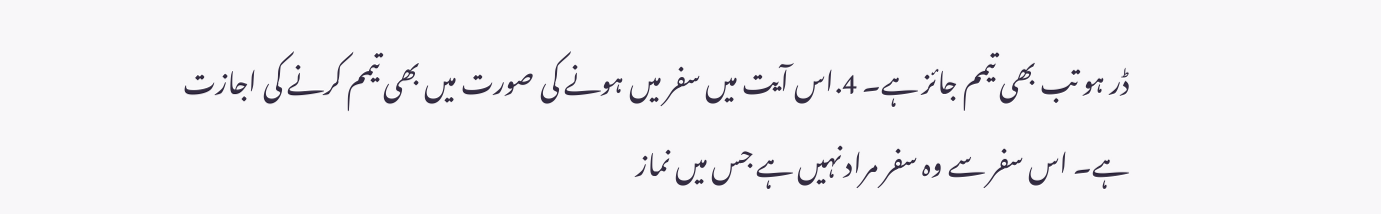ڈر ہو تب بھی تیمم جائز ہے۔ 4.اس آیت میں سفر میں ہونے کی صورت میں بھی تیمم کرنے کی اجازت ہے۔ اس سفر سے وہ سفر مراد نہیں ہے جس میں نماز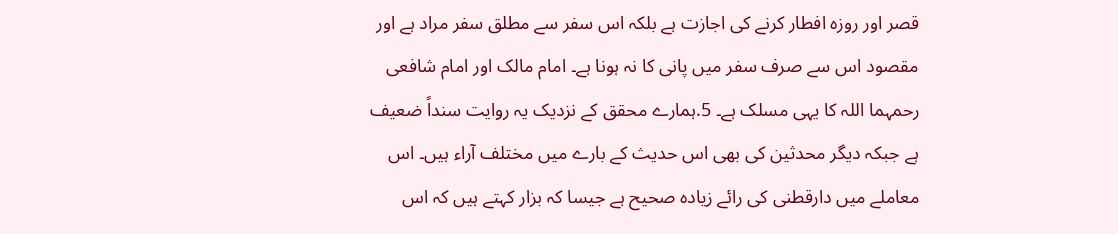قصر اور روزہ افطار کرنے کی اجازت ہے بلکہ اس سفر سے مطلق سفر مراد ہے اور مقصود اس سے صرف سفر میں پانی کا نہ ہونا ہے۔ امام مالک اور امام شافعی رحمہما اللہ کا یہی مسلک ہے۔ 5.ہمارے محقق کے نزدیک یہ روایت سنداً ضعیف ہے جبکہ دیگر محدثین کی بھی اس حدیث کے بارے میں مختلف آراء ہیں۔ اس معاملے میں دارقطنی کی رائے زیادہ صحیح ہے جیسا کہ بزار کہتے ہیں کہ اس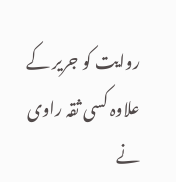روایت کو جریر کے علاوہ کسی ثقہ راوی نے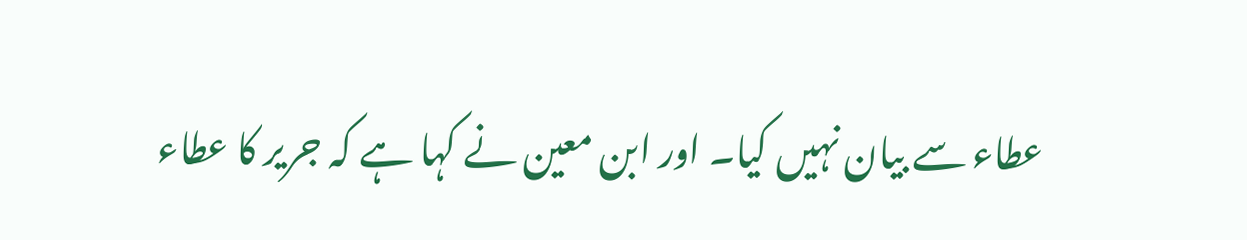عطاء سے بیان نہیں کیا۔ اور ابن معین نے کہا ہے کہ جریر کا عطاء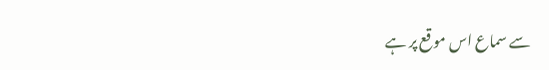سے سماع اس موقع پر ہے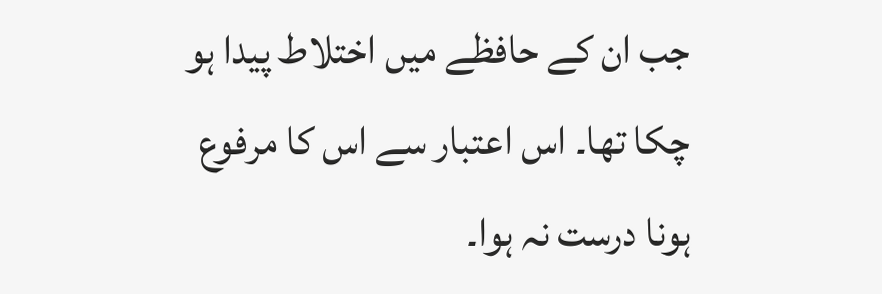جب ان کے حافظے میں اختلاط پیدا ہو چکا تھا۔ اس اعتبار سے اس کا مرفوع ہونا درست نہ ہوا۔